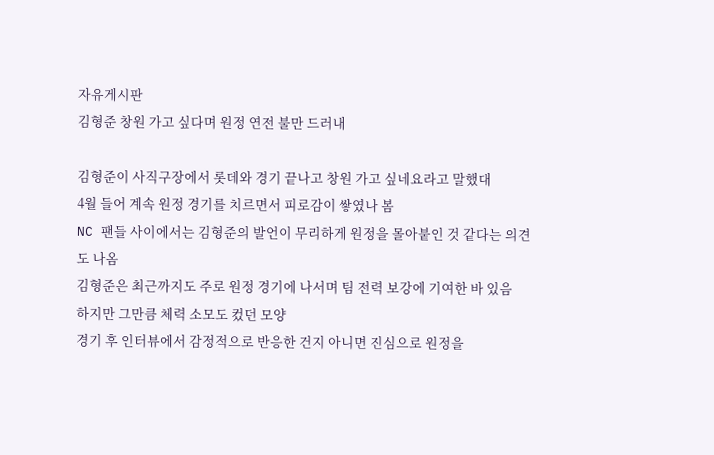자유게시판
김형준 창원 가고 싶다며 원정 연전 불만 드러내

김형준이 사직구장에서 롯데와 경기 끝나고 창원 가고 싶네요라고 말했대
4월 들어 계속 원정 경기를 치르면서 피로감이 쌓였나 봄
NC 팬들 사이에서는 김형준의 발언이 무리하게 원정을 몰아붙인 것 같다는 의견도 나옴
김형준은 최근까지도 주로 원정 경기에 나서며 팀 전력 보강에 기여한 바 있음
하지만 그만큼 체력 소모도 컸던 모양
경기 후 인터뷰에서 감정적으로 반응한 건지 아니면 진심으로 원정을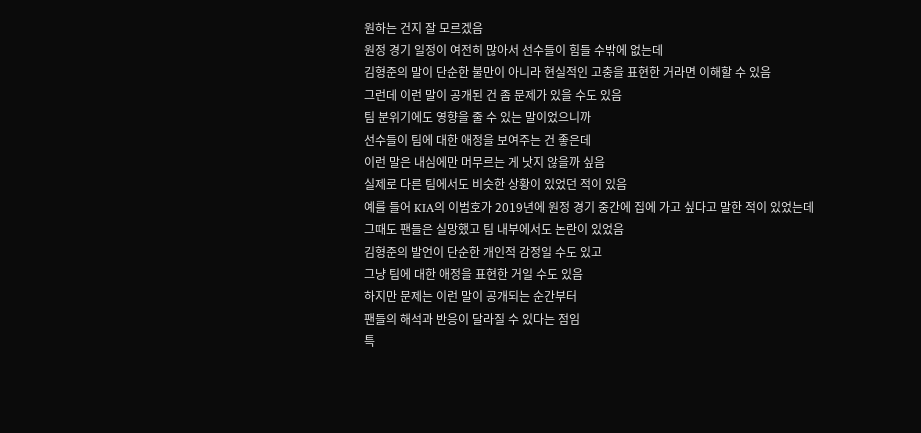원하는 건지 잘 모르겠음
원정 경기 일정이 여전히 많아서 선수들이 힘들 수밖에 없는데
김형준의 말이 단순한 불만이 아니라 현실적인 고충을 표현한 거라면 이해할 수 있음
그런데 이런 말이 공개된 건 좀 문제가 있을 수도 있음
팀 분위기에도 영향을 줄 수 있는 말이었으니까
선수들이 팀에 대한 애정을 보여주는 건 좋은데
이런 말은 내심에만 머무르는 게 낫지 않을까 싶음
실제로 다른 팀에서도 비슷한 상황이 있었던 적이 있음
예를 들어 KIA의 이범호가 2019년에 원정 경기 중간에 집에 가고 싶다고 말한 적이 있었는데
그때도 팬들은 실망했고 팀 내부에서도 논란이 있었음
김형준의 발언이 단순한 개인적 감정일 수도 있고
그냥 팀에 대한 애정을 표현한 거일 수도 있음
하지만 문제는 이런 말이 공개되는 순간부터
팬들의 해석과 반응이 달라질 수 있다는 점임
특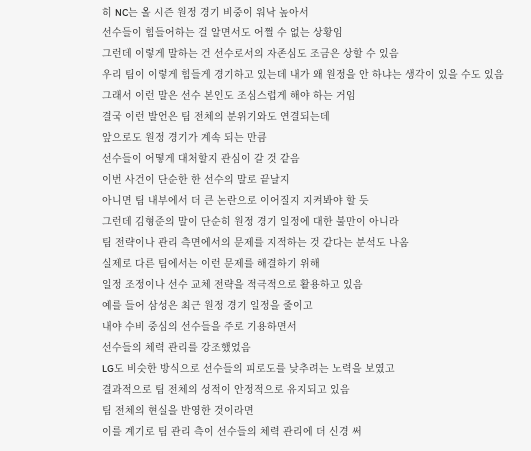히 NC는 올 시즌 원정 경기 비중이 워낙 높아서
선수들이 힘들어하는 걸 알면서도 어쩔 수 없는 상황임
그런데 이렇게 말하는 건 선수로서의 자존심도 조금은 상할 수 있음
우리 팀이 이렇게 힘들게 경기하고 있는데 내가 왜 원정을 안 하냐는 생각이 있을 수도 있음
그래서 이런 말은 선수 본인도 조심스럽게 해야 하는 거임
결국 이런 발언은 팀 전체의 분위기와도 연결되는데
앞으로도 원정 경기가 계속 되는 만큼
선수들이 어떻게 대처할지 관심이 갈 것 같음
이번 사건이 단순한 한 선수의 말로 끝날지
아니면 팀 내부에서 더 큰 논란으로 이어질지 지켜봐야 할 듯
그런데 김형준의 말이 단순히 원정 경기 일정에 대한 불만이 아니라
팀 전략이나 관리 측면에서의 문제를 지적하는 것 같다는 분석도 나옴
실제로 다른 팀에서는 이런 문제를 해결하기 위해
일정 조정이나 선수 교체 전략을 적극적으로 활용하고 있음
예를 들어 삼성은 최근 원정 경기 일정을 줄이고
내야 수비 중심의 선수들을 주로 기용하면서
선수들의 체력 관리를 강조했었음
LG도 비슷한 방식으로 선수들의 피로도를 낮추려는 노력을 보였고
결과적으로 팀 전체의 성적이 안정적으로 유지되고 있음
팀 전체의 현실을 반영한 것이라면
이를 계기로 팀 관리 측이 선수들의 체력 관리에 더 신경 써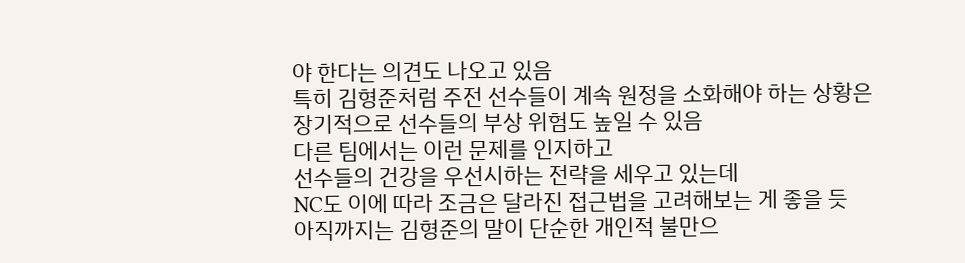야 한다는 의견도 나오고 있음
특히 김형준처럼 주전 선수들이 계속 원정을 소화해야 하는 상황은
장기적으로 선수들의 부상 위험도 높일 수 있음
다른 팀에서는 이런 문제를 인지하고
선수들의 건강을 우선시하는 전략을 세우고 있는데
NC도 이에 따라 조금은 달라진 접근법을 고려해보는 게 좋을 듯
아직까지는 김형준의 말이 단순한 개인적 불만으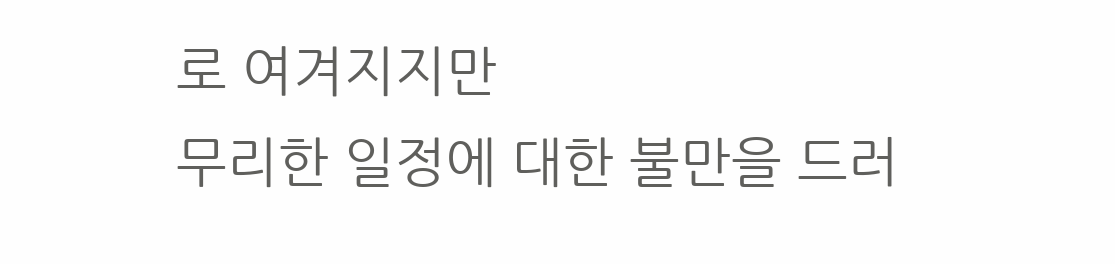로 여겨지지만
무리한 일정에 대한 불만을 드러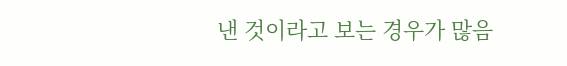낸 것이라고 보는 경우가 많음